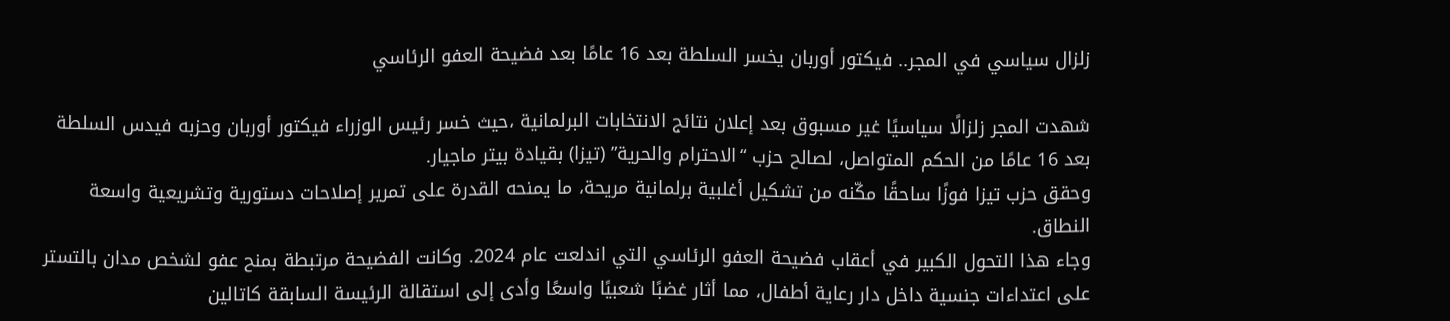زلزال سياسي في المجر.. فيكتور أوربان يخسر السلطة بعد 16 عامًا بعد فضيحة العفو الرئاسي

شهدت المجر زلزالًا سياسيًا غير مسبوق بعد إعلان نتائج الانتخابات البرلمانية ،حيث خسر رئيس الوزراء فيكتور أوربان وحزبه فيدس السلطة بعد 16 عامًا من الحكم المتواصل، لصالح حزب “الاحترام والحرية” (تيزا) بقيادة بيتر ماجيار.
وحقق حزب تيزا فوزًا ساحقًا مكّنه من تشكيل أغلبية برلمانية مريحة، ما يمنحه القدرة على تمرير إصلاحات دستورية وتشريعية واسعة النطاق.
وجاء هذا التحول الكبير في أعقاب فضيحة العفو الرئاسي التي اندلعت عام 2024. وكانت الفضيحة مرتبطة بمنح عفو لشخص مدان بالتستر على اعتداءات جنسية داخل دار رعاية أطفال، مما أثار غضبًا شعبيًا واسعًا وأدى إلى استقالة الرئيسة السابقة كاتالين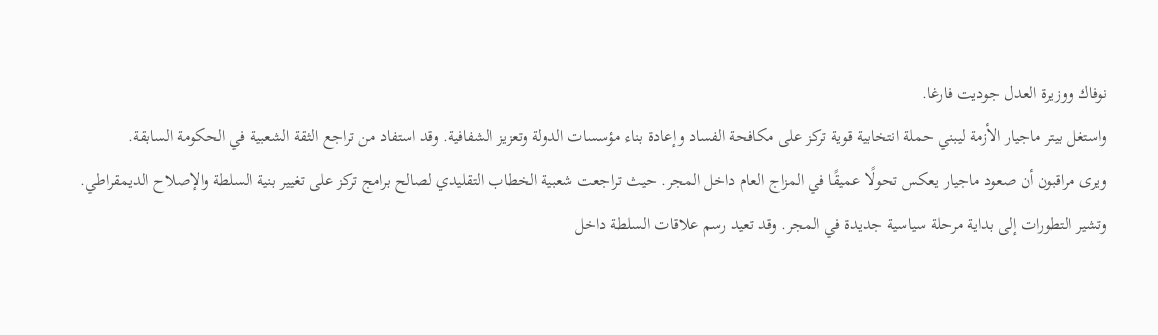نوفاك ووزيرة العدل جوديت فارغا.
واستغل بيتر ماجيار الأزمة ليبني حملة انتخابية قوية تركز على مكافحة الفساد وإعادة بناء مؤسسات الدولة وتعزيز الشفافية. وقد استفاد من تراجع الثقة الشعبية في الحكومة السابقة.
ويرى مراقبون أن صعود ماجيار يعكس تحولًا عميقًا في المزاج العام داخل المجر. حيث تراجعت شعبية الخطاب التقليدي لصالح برامج تركز على تغيير بنية السلطة والإصلاح الديمقراطي.
وتشير التطورات إلى بداية مرحلة سياسية جديدة في المجر. وقد تعيد رسم علاقات السلطة داخل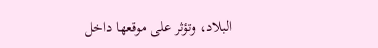البلاد، وتؤثر على موقعها داخل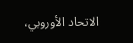الاتحاد الأوروبي،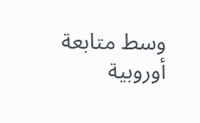وسط متابعة أوروبية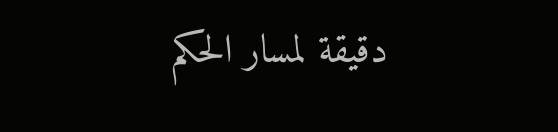دقيقة لمسار الحكم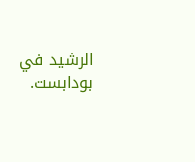الرشيد في بودابست.